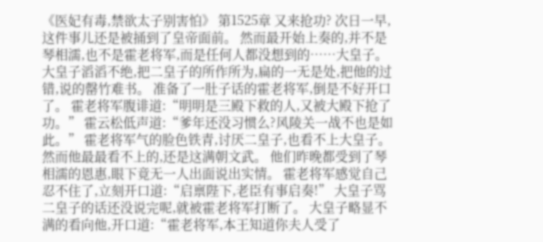《医妃有毒,禁欲太子别害怕》 第1525章 又来抢功? 次日一早,这件事儿还是被捅到了皇帝面前。 然而最开始上奏的,并不是琴相濡,也不是霍老将军,而是任何人都没想到的……大皇子。 大皇子滔滔不绝,把二皇子的所作所为,扁的一无是处,把他的过错,说的罄竹难书。 准备了一肚子话的霍老将军,倒是不好开口了。 霍老将军腹诽道:“明明是三殿下救的人,又被大殿下抢了功。” 霍云松低声道:“爹年还没习惯么?风陵关一战不也是如此。” 霍老将军气的脸色铁青,讨厌二皇子,也看不上大皇子。 然而他最最看不上的,还是这满朝文武。 他们昨晚都受到了琴相濡的恩惠,眼下竟无一人出面说出实情。 霍老将军感觉自己忍不住了,立刻开口道:“启禀陛下,老臣有事启奏!” 大皇子骂二皇子的话还没说完呢,就被霍老将军打断了。 大皇子略显不满的看向他,开口道:“霍老将军,本王知道你夫人受了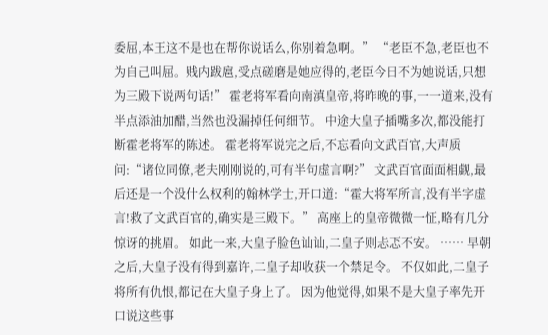委屈,本王这不是也在帮你说话么,你别着急啊。” “老臣不急,老臣也不为自己叫屈。贱内跋扈,受点磋磨是她应得的,老臣今日不为她说话,只想为三殿下说两句话!” 霍老将军看向南滇皇帝,将昨晚的事,一一道来,没有半点添油加醋,当然也没漏掉任何细节。 中途大皇子插嘴多次,都没能打断霍老将军的陈述。 霍老将军说完之后,不忘看向文武百官,大声质问:“诸位同僚,老夫刚刚说的,可有半句虚言啊?” 文武百官面面相觑,最后还是一个没什么权利的翰林学士,开口道:“霍大将军所言,没有半字虚言!救了文武百官的,确实是三殿下。” 高座上的皇帝微微一怔,略有几分惊讶的挑眉。 如此一来,大皇子脸色讪讪,二皇子则忐忑不安。 …… 早朝之后,大皇子没有得到嘉许,二皇子却收获一个禁足令。 不仅如此,二皇子将所有仇恨,都记在大皇子身上了。 因为他觉得,如果不是大皇子率先开口说这些事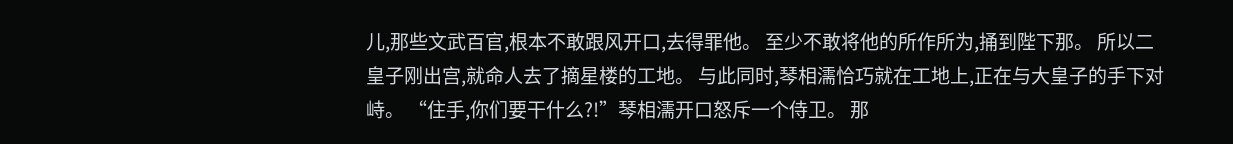儿,那些文武百官,根本不敢跟风开口,去得罪他。 至少不敢将他的所作所为,捅到陛下那。 所以二皇子刚出宫,就命人去了摘星楼的工地。 与此同时,琴相濡恰巧就在工地上,正在与大皇子的手下对峙。 “住手,你们要干什么?!”琴相濡开口怒斥一个侍卫。 那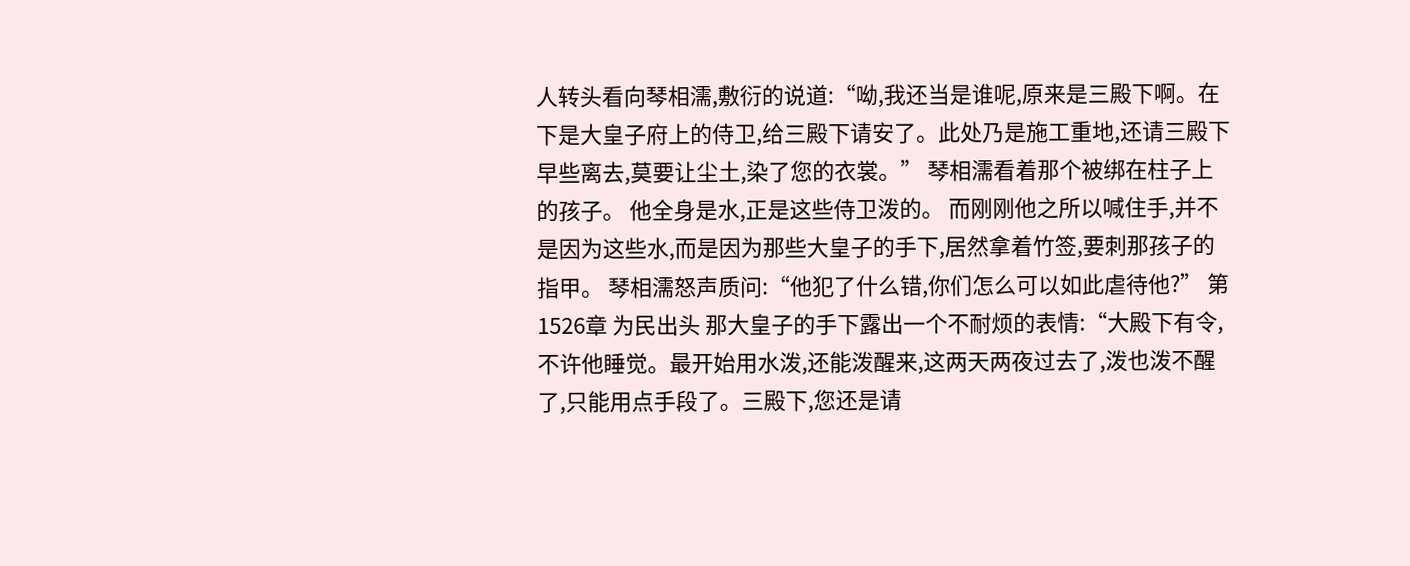人转头看向琴相濡,敷衍的说道:“呦,我还当是谁呢,原来是三殿下啊。在下是大皇子府上的侍卫,给三殿下请安了。此处乃是施工重地,还请三殿下早些离去,莫要让尘土,染了您的衣裳。” 琴相濡看着那个被绑在柱子上的孩子。 他全身是水,正是这些侍卫泼的。 而刚刚他之所以喊住手,并不是因为这些水,而是因为那些大皇子的手下,居然拿着竹签,要刺那孩子的指甲。 琴相濡怒声质问:“他犯了什么错,你们怎么可以如此虐待他?” 第1526章 为民出头 那大皇子的手下露出一个不耐烦的表情:“大殿下有令,不许他睡觉。最开始用水泼,还能泼醒来,这两天两夜过去了,泼也泼不醒了,只能用点手段了。三殿下,您还是请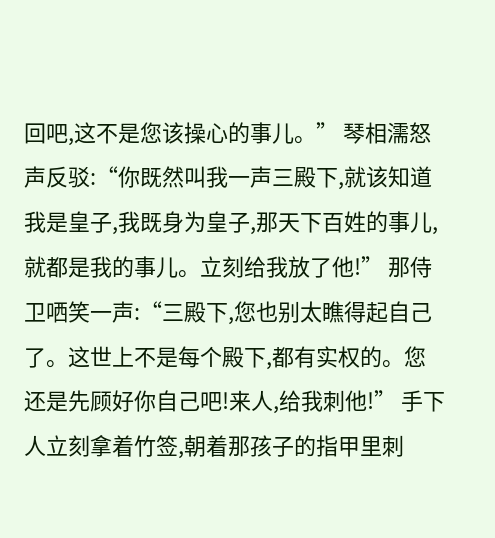回吧,这不是您该操心的事儿。” 琴相濡怒声反驳:“你既然叫我一声三殿下,就该知道我是皇子,我既身为皇子,那天下百姓的事儿,就都是我的事儿。立刻给我放了他!” 那侍卫哂笑一声:“三殿下,您也别太瞧得起自己了。这世上不是每个殿下,都有实权的。您还是先顾好你自己吧!来人,给我刺他!” 手下人立刻拿着竹签,朝着那孩子的指甲里刺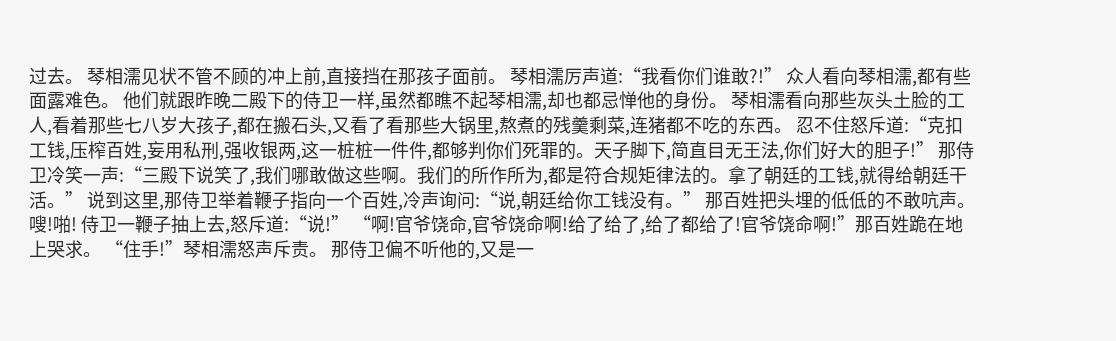过去。 琴相濡见状不管不顾的冲上前,直接挡在那孩子面前。 琴相濡厉声道:“我看你们谁敢?!” 众人看向琴相濡,都有些面露难色。 他们就跟昨晚二殿下的侍卫一样,虽然都瞧不起琴相濡,却也都忌惮他的身份。 琴相濡看向那些灰头土脸的工人,看着那些七八岁大孩子,都在搬石头,又看了看那些大锅里,熬煮的残羹剩菜,连猪都不吃的东西。 忍不住怒斥道:“克扣工钱,压榨百姓,妄用私刑,强收银两,这一桩桩一件件,都够判你们死罪的。天子脚下,简直目无王法,你们好大的胆子!” 那侍卫冷笑一声:“三殿下说笑了,我们哪敢做这些啊。我们的所作所为,都是符合规矩律法的。拿了朝廷的工钱,就得给朝廷干活。” 说到这里,那侍卫举着鞭子指向一个百姓,冷声询问:“说,朝廷给你工钱没有。” 那百姓把头埋的低低的不敢吭声。 嗖!啪! 侍卫一鞭子抽上去,怒斥道:“说!” “啊!官爷饶命,官爷饶命啊!给了给了,给了都给了!官爷饶命啊!”那百姓跪在地上哭求。 “住手!”琴相濡怒声斥责。 那侍卫偏不听他的,又是一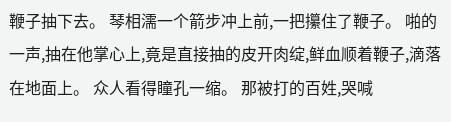鞭子抽下去。 琴相濡一个箭步冲上前,一把攥住了鞭子。 啪的一声,抽在他掌心上,竟是直接抽的皮开肉绽,鲜血顺着鞭子,滴落在地面上。 众人看得瞳孔一缩。 那被打的百姓,哭喊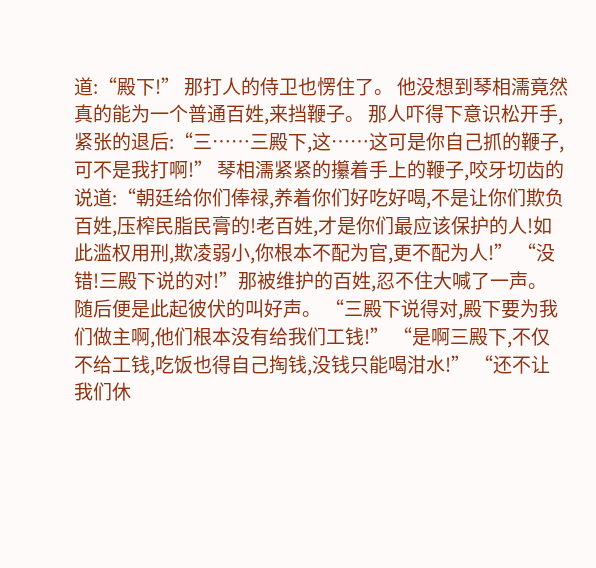道:“殿下!” 那打人的侍卫也愣住了。 他没想到琴相濡竟然真的能为一个普通百姓,来挡鞭子。 那人吓得下意识松开手,紧张的退后:“三……三殿下,这……这可是你自己抓的鞭子,可不是我打啊!” 琴相濡紧紧的攥着手上的鞭子,咬牙切齿的说道:“朝廷给你们俸禄,养着你们好吃好喝,不是让你们欺负百姓,压榨民脂民膏的!老百姓,才是你们最应该保护的人!如此滥权用刑,欺凌弱小,你根本不配为官,更不配为人!” “没错!三殿下说的对!”那被维护的百姓,忍不住大喊了一声。 随后便是此起彼伏的叫好声。 “三殿下说得对,殿下要为我们做主啊,他们根本没有给我们工钱!” “是啊三殿下,不仅不给工钱,吃饭也得自己掏钱,没钱只能喝泔水!” “还不让我们休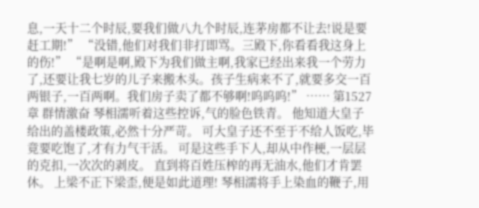息,一天十二个时辰,要我们做八九个时辰,连茅房都不让去!说是要赶工期!” “没错,他们对我们非打即骂。三殿下,你看看我这身上的伤!” “是啊是啊,殿下为我们做主啊,我家已经出来我一个劳力了,还要让我七岁的儿子来搬木头。孩子生病来不了,就要多交一百两银子,一百两啊。我们房子卖了都不够啊!呜呜呜!” …… 第1527章 群情激奋 琴相濡听着这些控诉,气的脸色铁青。 他知道大皇子给出的盖楼政策,必然十分严苛。 可大皇子还不至于不给人饭吃,毕竟要吃饱了,才有力气干活。 可是这些手下人,却从中作梗,一层层的克扣,一次次的剥皮。 直到将百姓压榨的再无油水,他们才肯罢休。 上梁不正下梁歪,便是如此道理! 琴相濡将手上染血的鞭子,用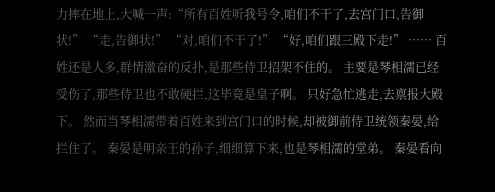力摔在地上,大喊一声:“所有百姓听我号令,咱们不干了,去宫门口,告御状!” “走,告御状!” “对,咱们不干了!” “好,咱们跟三殿下走!” …… 百姓还是人多,群情激奋的反扑,是那些侍卫招架不住的。 主要是琴相濡已经受伤了,那些侍卫也不敢硬拦,这毕竟是皇子啊。 只好急忙逃走,去禀报大殿下。 然而当琴相濡带着百姓来到宫门口的时候,却被御前侍卫统领秦晏,给拦住了。 秦晏是明亲王的孙子,细细算下来,也是琴相濡的堂弟。 秦晏看向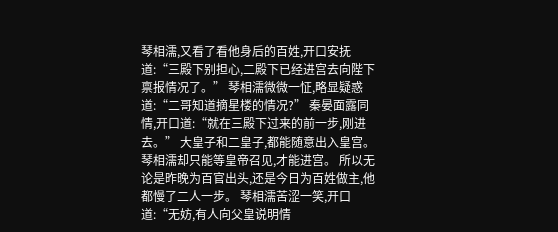琴相濡,又看了看他身后的百姓,开口安抚道:“三殿下别担心,二殿下已经进宫去向陛下禀报情况了。” 琴相濡微微一怔,略显疑惑道:“二哥知道摘星楼的情况?” 秦晏面露同情,开口道:“就在三殿下过来的前一步,刚进去。” 大皇子和二皇子,都能随意出入皇宫。 琴相濡却只能等皇帝召见,才能进宫。 所以无论是昨晚为百官出头,还是今日为百姓做主,他都慢了二人一步。 琴相濡苦涩一笑,开口道:“无妨,有人向父皇说明情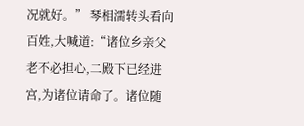况就好。” 琴相濡转头看向百姓,大喊道:“诸位乡亲父老不必担心,二殿下已经进宫,为诸位请命了。诸位随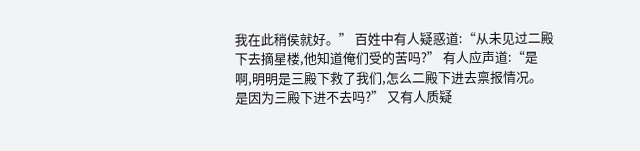我在此稍侯就好。” 百姓中有人疑惑道:“从未见过二殿下去摘星楼,他知道俺们受的苦吗?” 有人应声道:“是啊,明明是三殿下救了我们,怎么二殿下进去禀报情况。是因为三殿下进不去吗?” 又有人质疑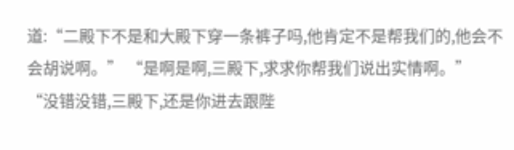道:“二殿下不是和大殿下穿一条裤子吗,他肯定不是帮我们的,他会不会胡说啊。” “是啊是啊,三殿下,求求你帮我们说出实情啊。” “没错没错,三殿下,还是你进去跟陛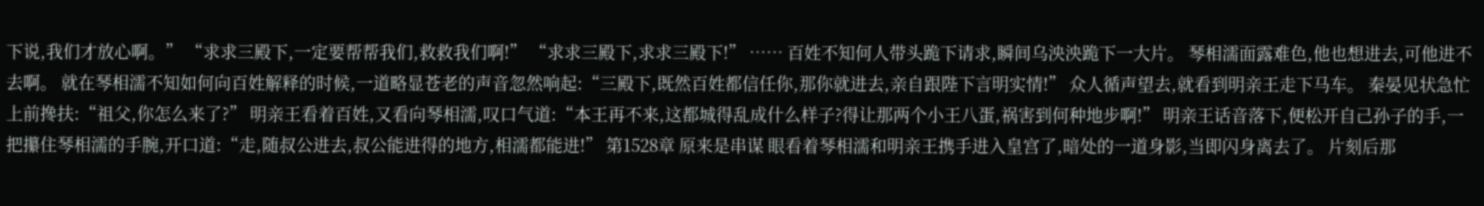下说,我们才放心啊。” “求求三殿下,一定要帮帮我们,救救我们啊!” “求求三殿下,求求三殿下!” …… 百姓不知何人带头跪下请求,瞬间乌泱泱跪下一大片。 琴相濡面露难色,他也想进去,可他进不去啊。 就在琴相濡不知如何向百姓解释的时候,一道略显苍老的声音忽然响起:“三殿下,既然百姓都信任你,那你就进去,亲自跟陛下言明实情!” 众人循声望去,就看到明亲王走下马车。 秦晏见状急忙上前搀扶:“祖父,你怎么来了?” 明亲王看着百姓,又看向琴相濡,叹口气道:“本王再不来,这都城得乱成什么样子?得让那两个小王八蛋,祸害到何种地步啊!” 明亲王话音落下,便松开自己孙子的手,一把攥住琴相濡的手腕,开口道:“走,随叔公进去,叔公能进得的地方,相濡都能进!” 第1528章 原来是串谋 眼看着琴相濡和明亲王携手进入皇宫了,暗处的一道身影,当即闪身离去了。 片刻后那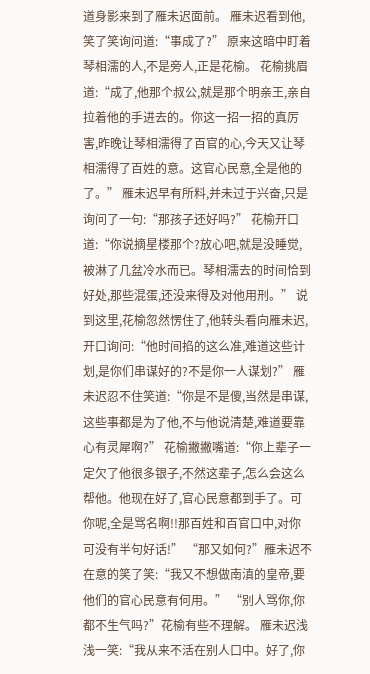道身影来到了雁未迟面前。 雁未迟看到他,笑了笑询问道:“事成了?” 原来这暗中盯着琴相濡的人,不是旁人,正是花榆。 花榆挑眉道:“成了,他那个叔公,就是那个明亲王,亲自拉着他的手进去的。你这一招一招的真厉害,昨晚让琴相濡得了百官的心,今天又让琴相濡得了百姓的意。这官心民意,全是他的了。” 雁未迟早有所料,并未过于兴奋,只是询问了一句:“那孩子还好吗?” 花榆开口道:“你说摘星楼那个?放心吧,就是没睡觉,被淋了几盆冷水而已。琴相濡去的时间恰到好处,那些混蛋,还没来得及对他用刑。” 说到这里,花榆忽然愣住了,他转头看向雁未迟,开口询问:“他时间掐的这么准,难道这些计划,是你们串谋好的?不是你一人谋划?” 雁未迟忍不住笑道:“你是不是傻,当然是串谋,这些事都是为了他,不与他说清楚,难道要靠心有灵犀啊?” 花榆撇撇嘴道:“你上辈子一定欠了他很多银子,不然这辈子,怎么会这么帮他。他现在好了,官心民意都到手了。可你呢,全是骂名啊!!那百姓和百官口中,对你可没有半句好话!” “那又如何?”雁未迟不在意的笑了笑:“我又不想做南滇的皇帝,要他们的官心民意有何用。” “别人骂你,你都不生气吗?”花榆有些不理解。 雁未迟浅浅一笑:“我从来不活在别人口中。好了,你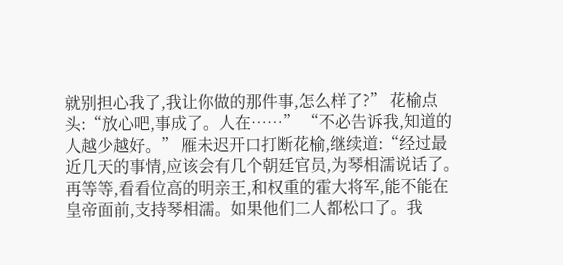就别担心我了,我让你做的那件事,怎么样了?” 花榆点头:“放心吧,事成了。人在……” “不必告诉我,知道的人越少越好。” 雁未迟开口打断花榆,继续道:“经过最近几天的事情,应该会有几个朝廷官员,为琴相濡说话了。再等等,看看位高的明亲王,和权重的霍大将军,能不能在皇帝面前,支持琴相濡。如果他们二人都松口了。我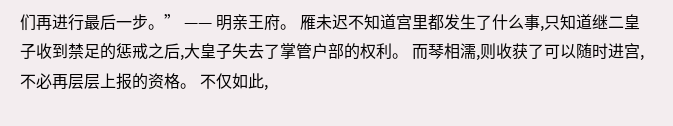们再进行最后一步。” —— 明亲王府。 雁未迟不知道宫里都发生了什么事,只知道继二皇子收到禁足的惩戒之后,大皇子失去了掌管户部的权利。 而琴相濡,则收获了可以随时进宫,不必再层层上报的资格。 不仅如此,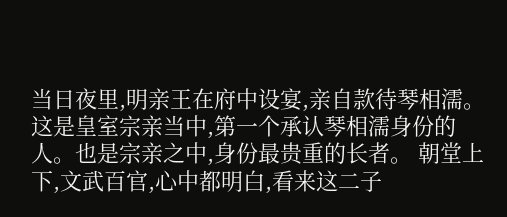当日夜里,明亲王在府中设宴,亲自款待琴相濡。 这是皇室宗亲当中,第一个承认琴相濡身份的人。也是宗亲之中,身份最贵重的长者。 朝堂上下,文武百官,心中都明白,看来这二子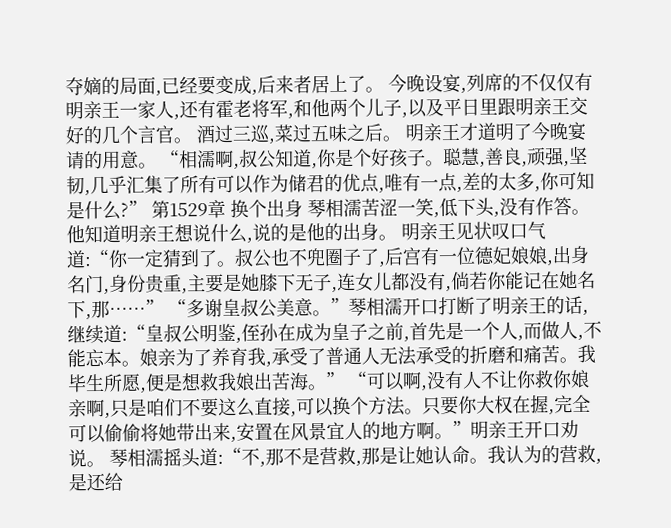夺嫡的局面,已经要变成,后来者居上了。 今晚设宴,列席的不仅仅有明亲王一家人,还有霍老将军,和他两个儿子,以及平日里跟明亲王交好的几个言官。 酒过三巡,菜过五味之后。 明亲王才道明了今晚宴请的用意。 “相濡啊,叔公知道,你是个好孩子。聪慧,善良,顽强,坚韧,几乎汇集了所有可以作为储君的优点,唯有一点,差的太多,你可知是什么?” 第1529章 换个出身 琴相濡苦涩一笑,低下头,没有作答。 他知道明亲王想说什么,说的是他的出身。 明亲王见状叹口气道:“你一定猜到了。叔公也不兜圈子了,后宫有一位德妃娘娘,出身名门,身份贵重,主要是她膝下无子,连女儿都没有,倘若你能记在她名下,那……” “多谢皇叔公美意。”琴相濡开口打断了明亲王的话,继续道:“皇叔公明鉴,侄孙在成为皇子之前,首先是一个人,而做人,不能忘本。娘亲为了养育我,承受了普通人无法承受的折磨和痛苦。我毕生所愿,便是想救我娘出苦海。” “可以啊,没有人不让你救你娘亲啊,只是咱们不要这么直接,可以换个方法。只要你大权在握,完全可以偷偷将她带出来,安置在风景宜人的地方啊。”明亲王开口劝说。 琴相濡摇头道:“不,那不是营救,那是让她认命。我认为的营救,是还给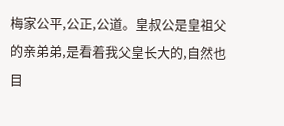梅家公平,公正,公道。皇叔公是皇祖父的亲弟弟,是看着我父皇长大的,自然也目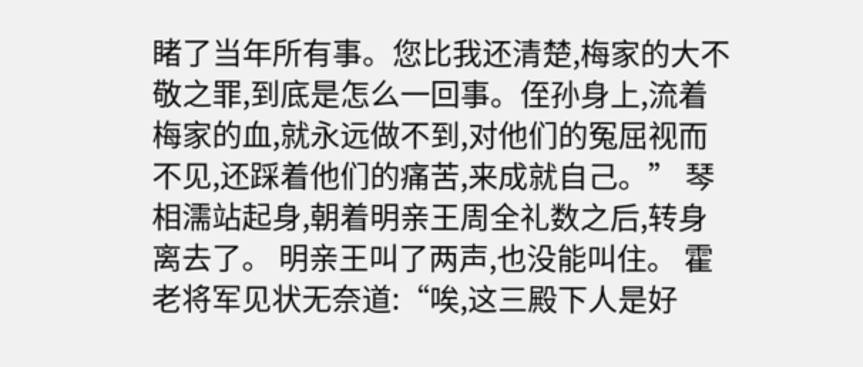睹了当年所有事。您比我还清楚,梅家的大不敬之罪,到底是怎么一回事。侄孙身上,流着梅家的血,就永远做不到,对他们的冤屈视而不见,还踩着他们的痛苦,来成就自己。” 琴相濡站起身,朝着明亲王周全礼数之后,转身离去了。 明亲王叫了两声,也没能叫住。 霍老将军见状无奈道:“唉,这三殿下人是好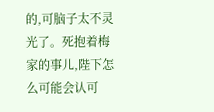的,可脑子太不灵光了。死抱着梅家的事儿,陛下怎么可能会认可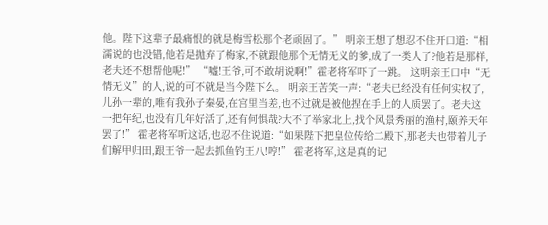他。陛下这辈子最痛恨的就是梅雪松那个老顽固了。” 明亲王想了想忍不住开口道:“相濡说的也没错,他若是抛弃了梅家,不就跟他那个无情无义的爹,成了一类人了?他若是那样,老夫还不想帮他呢!” “嘘!王爷,可不敢胡说啊!”霍老将军吓了一跳。 这明亲王口中“无情无义”的人,说的可不就是当今陛下么。 明亲王苦笑一声:“老夫已经没有任何实权了,儿孙一辈的,唯有我孙子秦晏,在宫里当差,也不过就是被他捏在手上的人质罢了。老夫这一把年纪,也没有几年好活了,还有何惧哉?大不了举家北上,找个风景秀丽的渔村,颐养天年罢了!” 霍老将军听这话,也忍不住说道:“如果陛下把皇位传给二殿下,那老夫也带着儿子们解甲归田,跟王爷一起去抓鱼钓王八!哼!” 霍老将军,这是真的记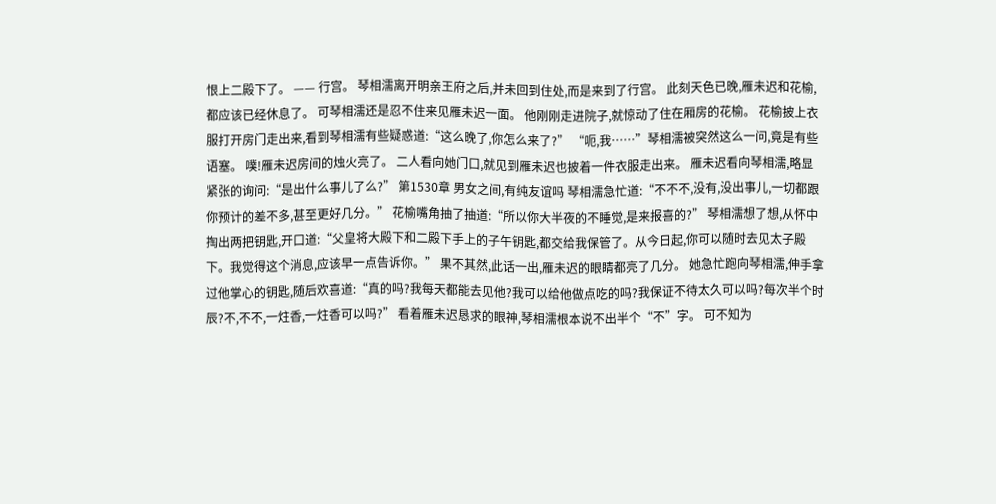恨上二殿下了。 —— 行宫。 琴相濡离开明亲王府之后,并未回到住处,而是来到了行宫。 此刻天色已晚,雁未迟和花榆,都应该已经休息了。 可琴相濡还是忍不住来见雁未迟一面。 他刚刚走进院子,就惊动了住在厢房的花榆。 花榆披上衣服打开房门走出来,看到琴相濡有些疑惑道:“这么晚了,你怎么来了?” “呃,我……”琴相濡被突然这么一问,竟是有些语塞。 噗!雁未迟房间的烛火亮了。 二人看向她门口,就见到雁未迟也披着一件衣服走出来。 雁未迟看向琴相濡,略显紧张的询问:“是出什么事儿了么?” 第1530章 男女之间,有纯友谊吗 琴相濡急忙道:“不不不,没有,没出事儿,一切都跟你预计的差不多,甚至更好几分。” 花榆嘴角抽了抽道:“所以你大半夜的不睡觉,是来报喜的?” 琴相濡想了想,从怀中掏出两把钥匙,开口道:“父皇将大殿下和二殿下手上的子午钥匙,都交给我保管了。从今日起,你可以随时去见太子殿下。我觉得这个消息,应该早一点告诉你。” 果不其然,此话一出,雁未迟的眼睛都亮了几分。 她急忙跑向琴相濡,伸手拿过他掌心的钥匙,随后欢喜道:“真的吗?我每天都能去见他?我可以给他做点吃的吗?我保证不待太久可以吗?每次半个时辰?不,不不,一炷香,一炷香可以吗?” 看着雁未迟恳求的眼神,琴相濡根本说不出半个“不”字。 可不知为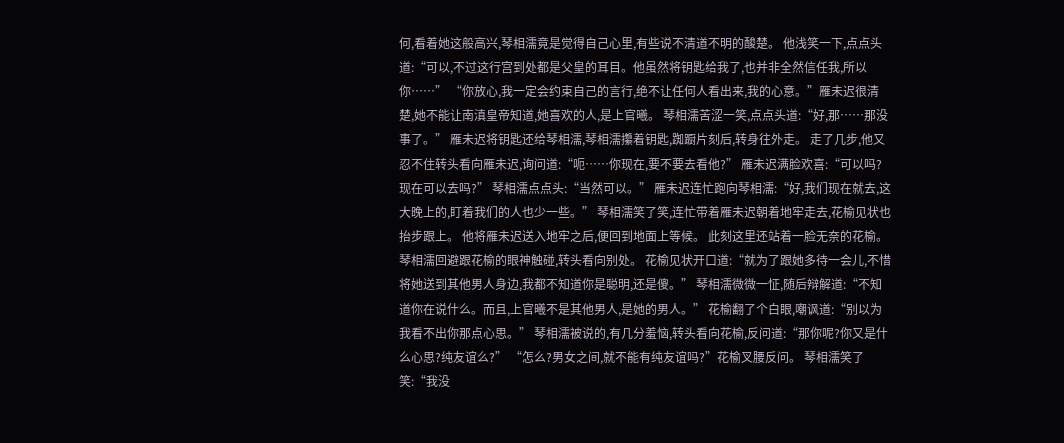何,看着她这般高兴,琴相濡竟是觉得自己心里,有些说不清道不明的酸楚。 他浅笑一下,点点头道:“可以,不过这行宫到处都是父皇的耳目。他虽然将钥匙给我了,也并非全然信任我,所以你……” “你放心,我一定会约束自己的言行,绝不让任何人看出来,我的心意。”雁未迟很清楚,她不能让南滇皇帝知道,她喜欢的人,是上官曦。 琴相濡苦涩一笑,点点头道:“好,那……那没事了。” 雁未迟将钥匙还给琴相濡,琴相濡攥着钥匙,踟蹰片刻后,转身往外走。 走了几步,他又忍不住转头看向雁未迟,询问道:“呃……你现在,要不要去看他?” 雁未迟满脸欢喜:“可以吗?现在可以去吗?” 琴相濡点点头:“当然可以。” 雁未迟连忙跑向琴相濡:“好,我们现在就去,这大晚上的,盯着我们的人也少一些。” 琴相濡笑了笑,连忙带着雁未迟朝着地牢走去,花榆见状也抬步跟上。 他将雁未迟送入地牢之后,便回到地面上等候。 此刻这里还站着一脸无奈的花榆。 琴相濡回避跟花榆的眼神触碰,转头看向别处。 花榆见状开口道:“就为了跟她多待一会儿,不惜将她送到其他男人身边,我都不知道你是聪明,还是傻。” 琴相濡微微一怔,随后辩解道:“不知道你在说什么。而且,上官曦不是其他男人,是她的男人。” 花榆翻了个白眼,嘲讽道:“别以为我看不出你那点心思。” 琴相濡被说的,有几分羞恼,转头看向花榆,反问道:“那你呢?你又是什么心思?纯友谊么?” “怎么?男女之间,就不能有纯友谊吗?”花榆叉腰反问。 琴相濡笑了笑:“我没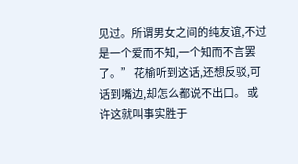见过。所谓男女之间的纯友谊,不过是一个爱而不知,一个知而不言罢了。” 花榆听到这话,还想反驳,可话到嘴边,却怎么都说不出口。 或许这就叫事实胜于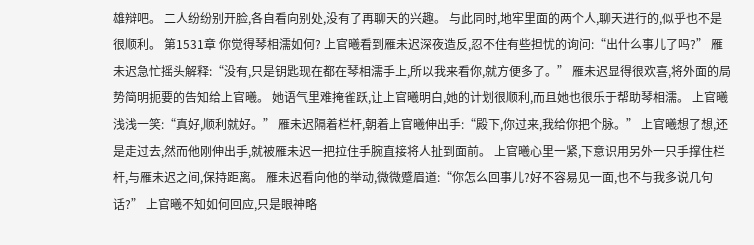雄辩吧。 二人纷纷别开脸,各自看向别处,没有了再聊天的兴趣。 与此同时,地牢里面的两个人,聊天进行的,似乎也不是很顺利。 第1531章 你觉得琴相濡如何? 上官曦看到雁未迟深夜造反,忍不住有些担忧的询问:“出什么事儿了吗?” 雁未迟急忙摇头解释:“没有,只是钥匙现在都在琴相濡手上,所以我来看你,就方便多了。” 雁未迟显得很欢喜,将外面的局势简明扼要的告知给上官曦。 她语气里难掩雀跃,让上官曦明白,她的计划很顺利,而且她也很乐于帮助琴相濡。 上官曦浅浅一笑:“真好,顺利就好。” 雁未迟隔着栏杆,朝着上官曦伸出手:“殿下,你过来,我给你把个脉。” 上官曦想了想,还是走过去,然而他刚伸出手,就被雁未迟一把拉住手腕直接将人扯到面前。 上官曦心里一紧,下意识用另外一只手撑住栏杆,与雁未迟之间,保持距离。 雁未迟看向他的举动,微微蹙眉道:“你怎么回事儿?好不容易见一面,也不与我多说几句话?” 上官曦不知如何回应,只是眼神略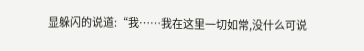显躲闪的说道:“我……我在这里一切如常,没什么可说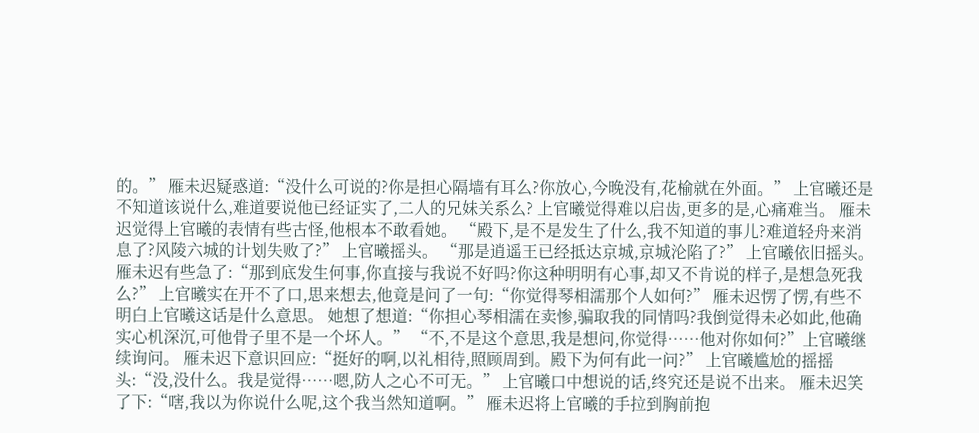的。” 雁未迟疑惑道:“没什么可说的?你是担心隔墙有耳么?你放心,今晚没有,花榆就在外面。” 上官曦还是不知道该说什么,难道要说他已经证实了,二人的兄妹关系么? 上官曦觉得难以启齿,更多的是,心痛难当。 雁未迟觉得上官曦的表情有些古怪,他根本不敢看她。 “殿下,是不是发生了什么,我不知道的事儿?难道轻舟来消息了?风陵六城的计划失败了?” 上官曦摇头。 “那是逍遥王已经抵达京城,京城沦陷了?” 上官曦依旧摇头。 雁未迟有些急了:“那到底发生何事,你直接与我说不好吗?你这种明明有心事,却又不肯说的样子,是想急死我么?” 上官曦实在开不了口,思来想去,他竟是问了一句:“你觉得琴相濡那个人如何?” 雁未迟愣了愣,有些不明白上官曦这话是什么意思。 她想了想道:“你担心琴相濡在卖惨,骗取我的同情吗?我倒觉得未必如此,他确实心机深沉,可他骨子里不是一个坏人。” “不,不是这个意思,我是想问,你觉得……他对你如何?”上官曦继续询问。 雁未迟下意识回应:“挺好的啊,以礼相待,照顾周到。殿下为何有此一问?” 上官曦尴尬的摇摇头:“没,没什么。我是觉得……嗯,防人之心不可无。” 上官曦口中想说的话,终究还是说不出来。 雁未迟笑了下:“嗐,我以为你说什么呢,这个我当然知道啊。” 雁未迟将上官曦的手拉到胸前抱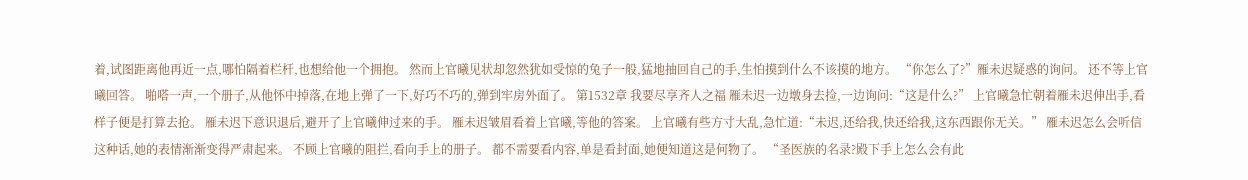着,试图距离他再近一点,哪怕隔着栏杆,也想给他一个拥抱。 然而上官曦见状却忽然犹如受惊的兔子一般,猛地抽回自己的手,生怕摸到什么不该摸的地方。 “你怎么了?”雁未迟疑惑的询问。 还不等上官曦回答。 啪嗒一声,一个册子,从他怀中掉落,在地上弹了一下,好巧不巧的,弹到牢房外面了。 第1532章 我要尽享齐人之福 雁未迟一边墩身去捡,一边询问:“这是什么?” 上官曦急忙朝着雁未迟伸出手,看样子便是打算去抢。 雁未迟下意识退后,避开了上官曦伸过来的手。 雁未迟皱眉看着上官曦,等他的答案。 上官曦有些方寸大乱,急忙道:“未迟,还给我,快还给我,这东西跟你无关。” 雁未迟怎么会听信这种话,她的表情渐渐变得严肃起来。 不顾上官曦的阻拦,看向手上的册子。 都不需要看内容,单是看封面,她便知道这是何物了。 “圣医族的名录?殿下手上怎么会有此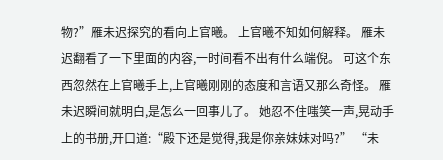物?”雁未迟探究的看向上官曦。 上官曦不知如何解释。 雁未迟翻看了一下里面的内容,一时间看不出有什么端倪。 可这个东西忽然在上官曦手上,上官曦刚刚的态度和言语又那么奇怪。 雁未迟瞬间就明白,是怎么一回事儿了。 她忍不住嗤笑一声,晃动手上的书册,开口道:“殿下还是觉得,我是你亲妹妹对吗?” “未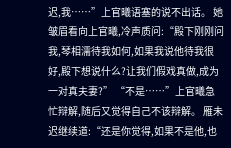迟,我……”上官曦语塞的说不出话。 她皱眉看向上官曦,冷声质问:“殿下刚刚问我,琴相濡待我如何,如果我说他待我很好,殿下想说什么?让我们假戏真做,成为一对真夫妻?” “不是……”上官曦急忙辩解,随后又觉得自己不该辩解。 雁未迟继续道:“还是你觉得,如果不是他,也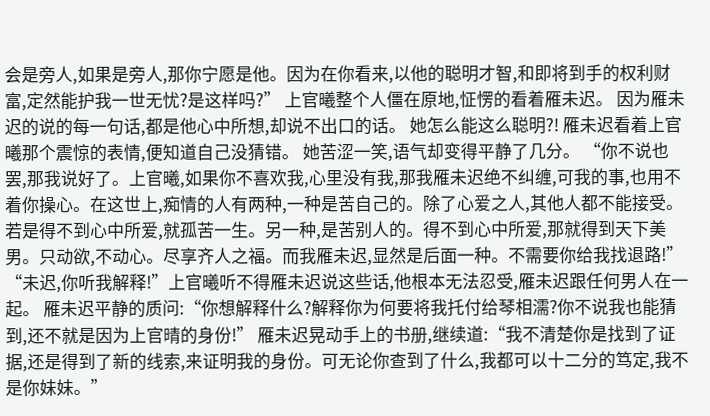会是旁人,如果是旁人,那你宁愿是他。因为在你看来,以他的聪明才智,和即将到手的权利财富,定然能护我一世无忧?是这样吗?” 上官曦整个人僵在原地,怔愣的看着雁未迟。 因为雁未迟的说的每一句话,都是他心中所想,却说不出口的话。 她怎么能这么聪明?! 雁未迟看着上官曦那个震惊的表情,便知道自己没猜错。 她苦涩一笑,语气却变得平静了几分。 “你不说也罢,那我说好了。上官曦,如果你不喜欢我,心里没有我,那我雁未迟绝不纠缠,可我的事,也用不着你操心。在这世上,痴情的人有两种,一种是苦自己的。除了心爱之人,其他人都不能接受。若是得不到心中所爱,就孤苦一生。另一种,是苦别人的。得不到心中所爱,那就得到天下美男。只动欲,不动心。尽享齐人之福。而我雁未迟,显然是后面一种。不需要你给我找退路!” “未迟,你听我解释!”上官曦听不得雁未迟说这些话,他根本无法忍受,雁未迟跟任何男人在一起。 雁未迟平静的质问:“你想解释什么?解释你为何要将我托付给琴相濡?你不说我也能猜到,还不就是因为上官晴的身份!” 雁未迟晃动手上的书册,继续道:“我不清楚你是找到了证据,还是得到了新的线索,来证明我的身份。可无论你查到了什么,我都可以十二分的笃定,我不是你妹妹。”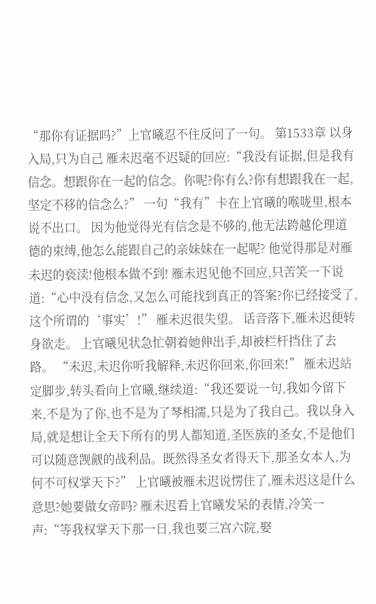“那你有证据吗?”上官曦忍不住反问了一句。 第1533章 以身入局,只为自己 雁未迟毫不迟疑的回应:“我没有证据,但是我有信念。想跟你在一起的信念。你呢?你有么?你有想跟我在一起,坚定不移的信念么?” 一句“我有”卡在上官曦的喉咙里,根本说不出口。 因为他觉得光有信念是不够的,他无法跨越伦理道德的束缚,他怎么能跟自己的亲妹妹在一起呢? 他觉得那是对雁未迟的亵渎!他根本做不到! 雁未迟见他不回应,只苦笑一下说道:“心中没有信念,又怎么可能找到真正的答案?你已经接受了,这个所谓的‘事实’!” 雁未迟很失望。 话音落下,雁未迟便转身欲走。 上官曦见状急忙朝着她伸出手,却被栏杆挡住了去路。 “未迟,未迟你听我解释,未迟你回来,你回来!” 雁未迟站定脚步,转头看向上官曦,继续道:“我还要说一句,我如今留下来,不是为了你,也不是为了琴相濡,只是为了我自己。我以身入局,就是想让全天下所有的男人都知道,圣医族的圣女,不是他们可以随意觊觎的战利品。既然得圣女者得天下,那圣女本人,为何不可权掌天下?” 上官曦被雁未迟说愣住了,雁未迟这是什么意思?她要做女帝吗? 雁未迟看上官曦发呆的表情,冷笑一声:“等我权掌天下那一日,我也要三宫六院,娶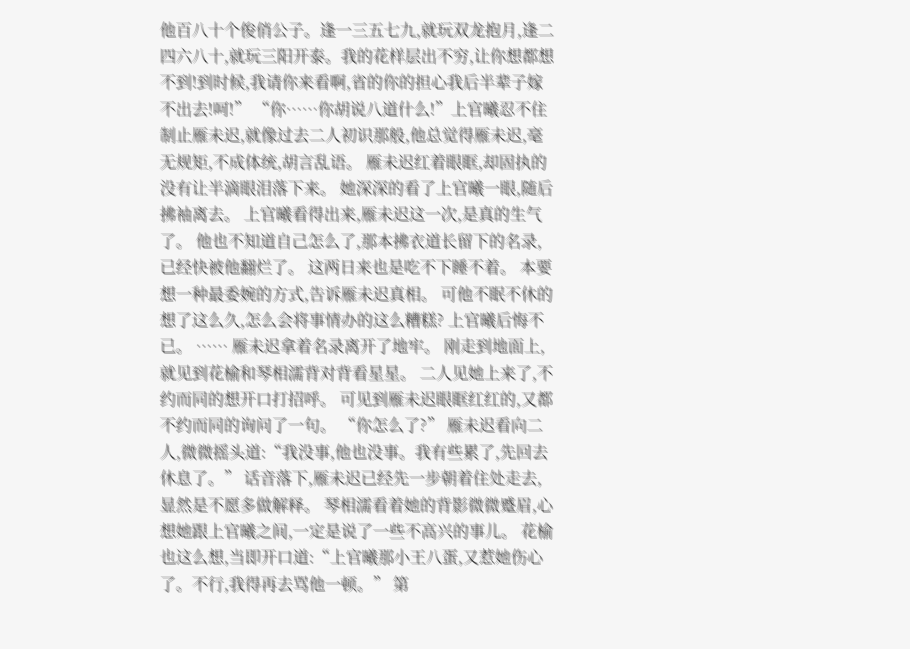他百八十个俊俏公子。逢一三五七九,就玩双龙抱月,逢二四六八十,就玩三阳开泰。我的花样层出不穷,让你想都想不到!到时候,我请你来看啊,省的你的担心我后半辈子嫁不出去!呵!” “你……你胡说八道什么!”上官曦忍不住制止雁未迟,就像过去二人初识那般,他总觉得雁未迟,毫无规矩,不成体统,胡言乱语。 雁未迟红着眼眶,却固执的没有让半滴眼泪落下来。 她深深的看了上官曦一眼,随后拂袖离去。 上官曦看得出来,雁未迟这一次,是真的生气了。 他也不知道自己怎么了,那本拂衣道长留下的名录,已经快被他翻烂了。 这两日来也是吃不下睡不着。 本要想一种最委婉的方式,告诉雁未迟真相。 可他不眠不休的想了这么久,怎么会将事情办的这么糟糕? 上官曦后悔不已。 …… 雁未迟拿着名录离开了地牢。 刚走到地面上,就见到花榆和琴相濡背对背看星星。 二人见她上来了,不约而同的想开口打招呼。 可见到雁未迟眼眶红红的,又都不约而同的询问了一句。 “你怎么了?” 雁未迟看向二人,微微摇头道:“我没事,他也没事。我有些累了,先回去休息了。” 话音落下,雁未迟已经先一步朝着住处走去,显然是不愿多做解释。 琴相濡看着她的背影微微蹙眉,心想她跟上官曦之间,一定是说了一些不高兴的事儿。 花榆也这么想,当即开口道:“上官曦那小王八蛋,又惹她伤心了。不行,我得再去骂他一顿。” 第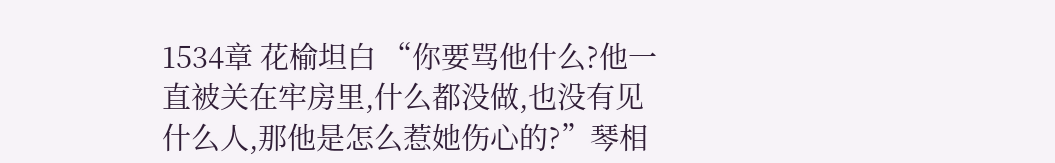1534章 花榆坦白 “你要骂他什么?他一直被关在牢房里,什么都没做,也没有见什么人,那他是怎么惹她伤心的?”琴相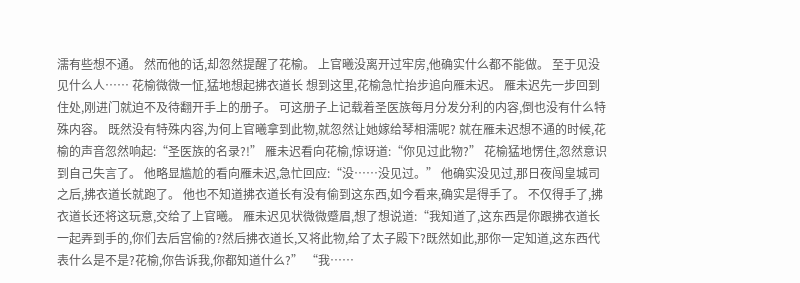濡有些想不通。 然而他的话,却忽然提醒了花榆。 上官曦没离开过牢房,他确实什么都不能做。 至于见没见什么人…… 花榆微微一怔,猛地想起拂衣道长 想到这里,花榆急忙抬步追向雁未迟。 雁未迟先一步回到住处,刚进门就迫不及待翻开手上的册子。 可这册子上记载着圣医族每月分发分利的内容,倒也没有什么特殊内容。 既然没有特殊内容,为何上官曦拿到此物,就忽然让她嫁给琴相濡呢? 就在雁未迟想不通的时候,花榆的声音忽然响起:“圣医族的名录?!” 雁未迟看向花榆,惊讶道:“你见过此物?” 花榆猛地愣住,忽然意识到自己失言了。 他略显尴尬的看向雁未迟,急忙回应:“没……没见过。” 他确实没见过,那日夜闯皇城司之后,拂衣道长就跑了。 他也不知道拂衣道长有没有偷到这东西,如今看来,确实是得手了。 不仅得手了,拂衣道长还将这玩意,交给了上官曦。 雁未迟见状微微蹙眉,想了想说道:“我知道了,这东西是你跟拂衣道长一起弄到手的,你们去后宫偷的?然后拂衣道长,又将此物,给了太子殿下?既然如此,那你一定知道,这东西代表什么是不是?花榆,你告诉我,你都知道什么?” “我……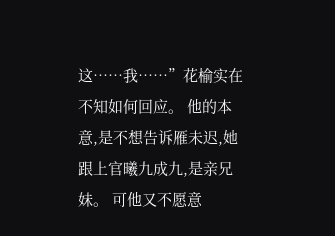这……我……”花榆实在不知如何回应。 他的本意,是不想告诉雁未迟,她跟上官曦九成九,是亲兄妹。 可他又不愿意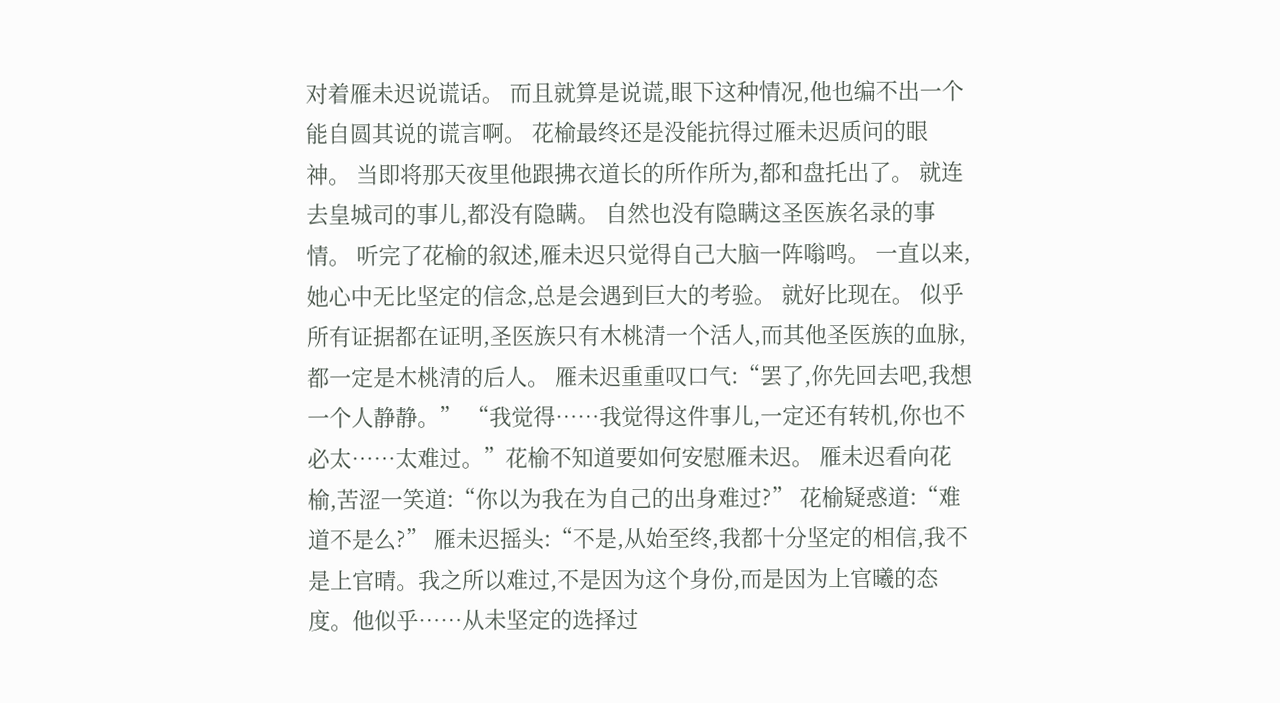对着雁未迟说谎话。 而且就算是说谎,眼下这种情况,他也编不出一个能自圆其说的谎言啊。 花榆最终还是没能抗得过雁未迟质问的眼神。 当即将那天夜里他跟拂衣道长的所作所为,都和盘托出了。 就连去皇城司的事儿,都没有隐瞒。 自然也没有隐瞒这圣医族名录的事情。 听完了花榆的叙述,雁未迟只觉得自己大脑一阵嗡鸣。 一直以来,她心中无比坚定的信念,总是会遇到巨大的考验。 就好比现在。 似乎所有证据都在证明,圣医族只有木桃清一个活人,而其他圣医族的血脉,都一定是木桃清的后人。 雁未迟重重叹口气:“罢了,你先回去吧,我想一个人静静。” “我觉得……我觉得这件事儿,一定还有转机,你也不必太……太难过。”花榆不知道要如何安慰雁未迟。 雁未迟看向花榆,苦涩一笑道:“你以为我在为自己的出身难过?” 花榆疑惑道:“难道不是么?” 雁未迟摇头:“不是,从始至终,我都十分坚定的相信,我不是上官晴。我之所以难过,不是因为这个身份,而是因为上官曦的态度。他似乎……从未坚定的选择过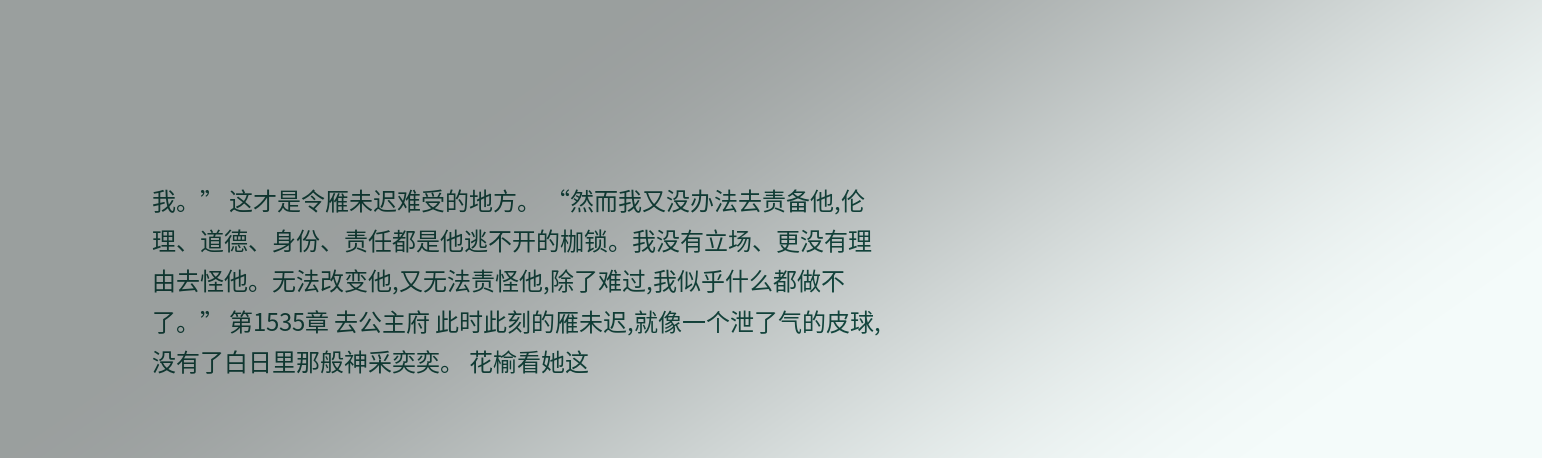我。” 这才是令雁未迟难受的地方。 “然而我又没办法去责备他,伦理、道德、身份、责任都是他逃不开的枷锁。我没有立场、更没有理由去怪他。无法改变他,又无法责怪他,除了难过,我似乎什么都做不了。” 第1535章 去公主府 此时此刻的雁未迟,就像一个泄了气的皮球,没有了白日里那般神采奕奕。 花榆看她这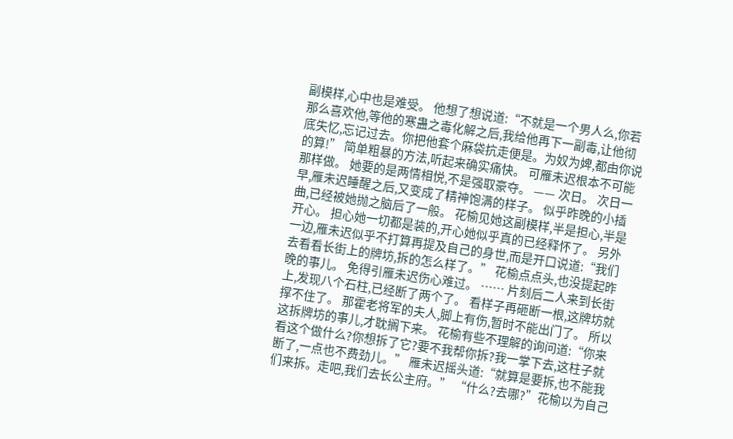副模样,心中也是难受。 他想了想说道:“不就是一个男人么,你若那么喜欢他,等他的寒蛊之毒化解之后,我给他再下一副毒,让他彻底失忆,忘记过去。你把他套个麻袋抗走便是。为奴为婢,都由你说的算!” 简单粗暴的方法,听起来确实痛快。 可雁未迟根本不可能那样做。 她要的是两情相悦,不是强取豪夺。 —— 次日。 次日一早,雁未迟睡醒之后,又变成了精神饱满的样子。 似乎昨晚的小插曲,已经被她抛之脑后了一般。 花榆见她这副模样,半是担心,半是开心。 担心她一切都是装的,开心她似乎真的已经释怀了。 另外一边,雁未迟似乎不打算再提及自己的身世,而是开口说道:“我们去看看长街上的牌坊,拆的怎么样了。” 花榆点点头,也没提起昨晚的事儿。 免得引雁未迟伤心难过。 …… 片刻后二人来到长街上,发现八个石柱,已经断了两个了。 看样子再砸断一根,这牌坊就撑不住了。 那霍老将军的夫人,脚上有伤,暂时不能出门了。 所以这拆牌坊的事儿,才耽搁下来。 花榆有些不理解的询问道:“你来看这个做什么?你想拆了它?要不我帮你拆?我一掌下去,这柱子就断了,一点也不费劲儿。” 雁未迟摇头道:“就算是要拆,也不能我们来拆。走吧,我们去长公主府。” “什么?去哪?”花榆以为自己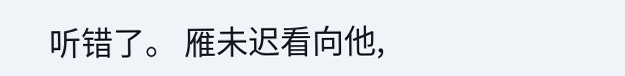听错了。 雁未迟看向他,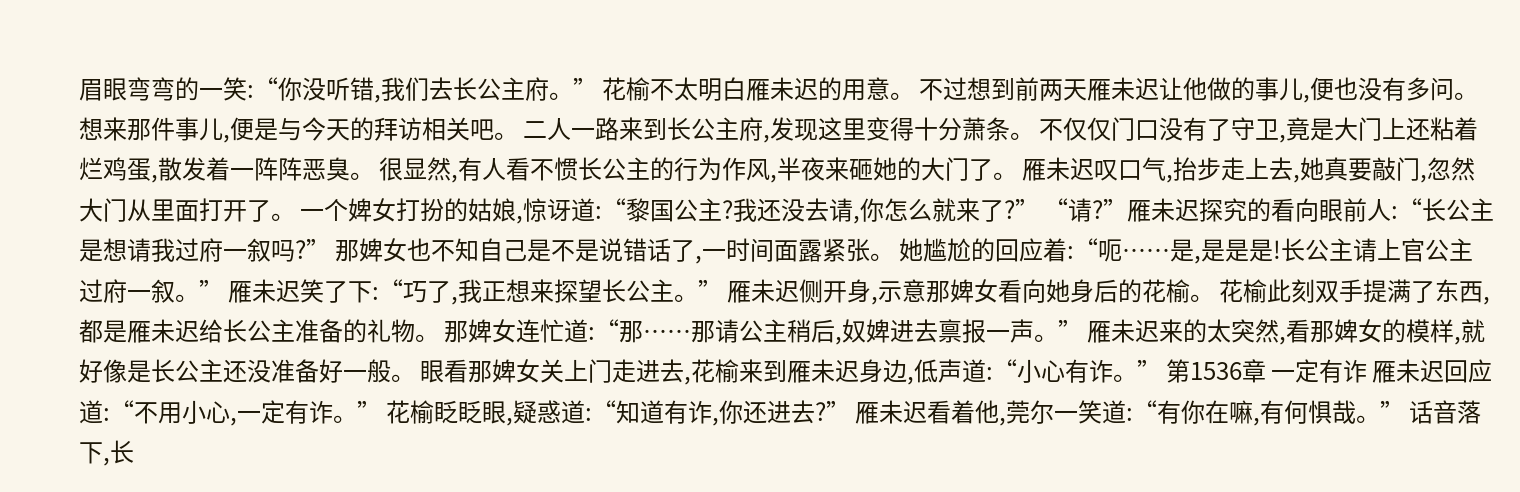眉眼弯弯的一笑:“你没听错,我们去长公主府。” 花榆不太明白雁未迟的用意。 不过想到前两天雁未迟让他做的事儿,便也没有多问。 想来那件事儿,便是与今天的拜访相关吧。 二人一路来到长公主府,发现这里变得十分萧条。 不仅仅门口没有了守卫,竟是大门上还粘着烂鸡蛋,散发着一阵阵恶臭。 很显然,有人看不惯长公主的行为作风,半夜来砸她的大门了。 雁未迟叹口气,抬步走上去,她真要敲门,忽然大门从里面打开了。 一个婢女打扮的姑娘,惊讶道:“黎国公主?我还没去请,你怎么就来了?” “请?”雁未迟探究的看向眼前人:“长公主是想请我过府一叙吗?” 那婢女也不知自己是不是说错话了,一时间面露紧张。 她尴尬的回应着:“呃……是,是是是!长公主请上官公主过府一叙。” 雁未迟笑了下:“巧了,我正想来探望长公主。” 雁未迟侧开身,示意那婢女看向她身后的花榆。 花榆此刻双手提满了东西,都是雁未迟给长公主准备的礼物。 那婢女连忙道:“那……那请公主稍后,奴婢进去禀报一声。” 雁未迟来的太突然,看那婢女的模样,就好像是长公主还没准备好一般。 眼看那婢女关上门走进去,花榆来到雁未迟身边,低声道:“小心有诈。” 第1536章 一定有诈 雁未迟回应道:“不用小心,一定有诈。” 花榆眨眨眼,疑惑道:“知道有诈,你还进去?” 雁未迟看着他,莞尔一笑道:“有你在嘛,有何惧哉。” 话音落下,长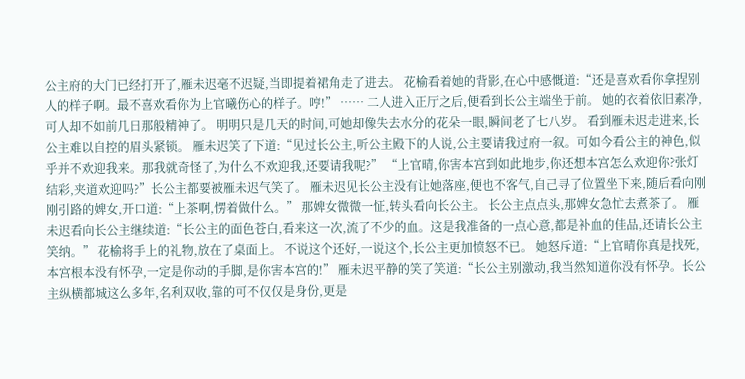公主府的大门已经打开了,雁未迟毫不迟疑,当即提着裙角走了进去。 花榆看着她的背影,在心中感慨道:“还是喜欢看你拿捏别人的样子啊。最不喜欢看你为上官曦伤心的样子。哼!” …… 二人进入正厅之后,便看到长公主端坐于前。 她的衣着依旧素净,可人却不如前几日那般精神了。 明明只是几天的时间,可她却像失去水分的花朵一眼,瞬间老了七八岁。 看到雁未迟走进来,长公主难以自控的眉头紧锁。 雁未迟笑了下道:“见过长公主,听公主殿下的人说,公主要请我过府一叙。可如今看公主的神色,似乎并不欢迎我来。那我就奇怪了,为什么不欢迎我,还要请我呢?” “上官晴,你害本宫到如此地步,你还想本宫怎么欢迎你?张灯结彩,夹道欢迎吗?”长公主都要被雁未迟气笑了。 雁未迟见长公主没有让她落座,便也不客气,自己寻了位置坐下来,随后看向刚刚引路的婢女,开口道:“上茶啊,愣着做什么。” 那婢女微微一怔,转头看向长公主。 长公主点点头,那婢女急忙去煮茶了。 雁未迟看向长公主继续道:“长公主的面色苍白,看来这一次,流了不少的血。这是我准备的一点心意,都是补血的佳品,还请长公主笑纳。” 花榆将手上的礼物,放在了桌面上。 不说这个还好,一说这个,长公主更加愤怒不已。 她怒斥道:“上官晴你真是找死,本宫根本没有怀孕,一定是你动的手脚,是你害本宫的!” 雁未迟平静的笑了笑道:“长公主别激动,我当然知道你没有怀孕。长公主纵横都城这么多年,名利双收,靠的可不仅仅是身份,更是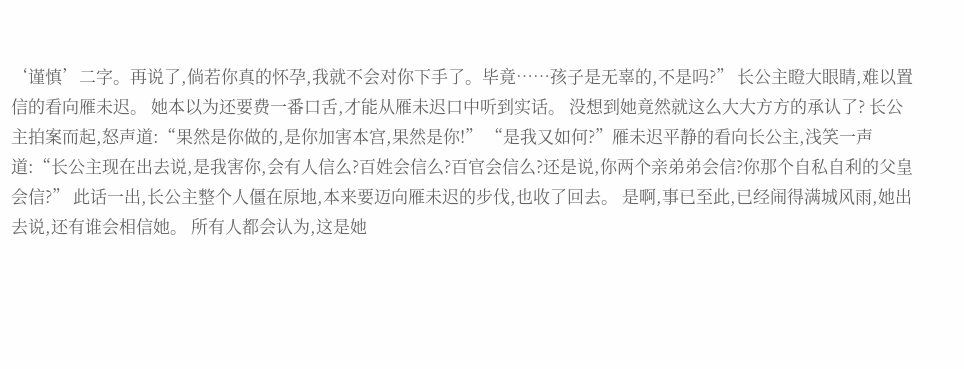‘谨慎’二字。再说了,倘若你真的怀孕,我就不会对你下手了。毕竟……孩子是无辜的,不是吗?” 长公主瞪大眼睛,难以置信的看向雁未迟。 她本以为还要费一番口舌,才能从雁未迟口中听到实话。 没想到她竟然就这么大大方方的承认了? 长公主拍案而起,怒声道:“果然是你做的,是你加害本宫,果然是你!” “是我又如何?”雁未迟平静的看向长公主,浅笑一声道:“长公主现在出去说,是我害你,会有人信么?百姓会信么?百官会信么?还是说,你两个亲弟弟会信?你那个自私自利的父皇会信?” 此话一出,长公主整个人僵在原地,本来要迈向雁未迟的步伐,也收了回去。 是啊,事已至此,已经闹得满城风雨,她出去说,还有谁会相信她。 所有人都会认为,这是她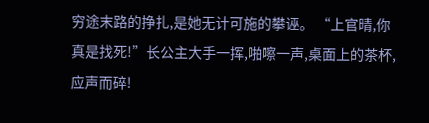穷途末路的挣扎,是她无计可施的攀诬。 “上官晴,你真是找死!”长公主大手一挥,啪嚓一声,桌面上的茶杯,应声而碎!